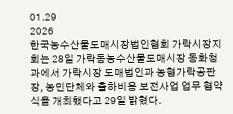01.29
2026
한국농수산물도매시장법인협회 가락시장지회는 28일 가락동농수산물도매시장 동화청과에서 가락시장 도매법인과 농협가락공판장, 농민단체와 출하비용 보전사업 업무 협약식을 개최했다고 29일 밝혔다.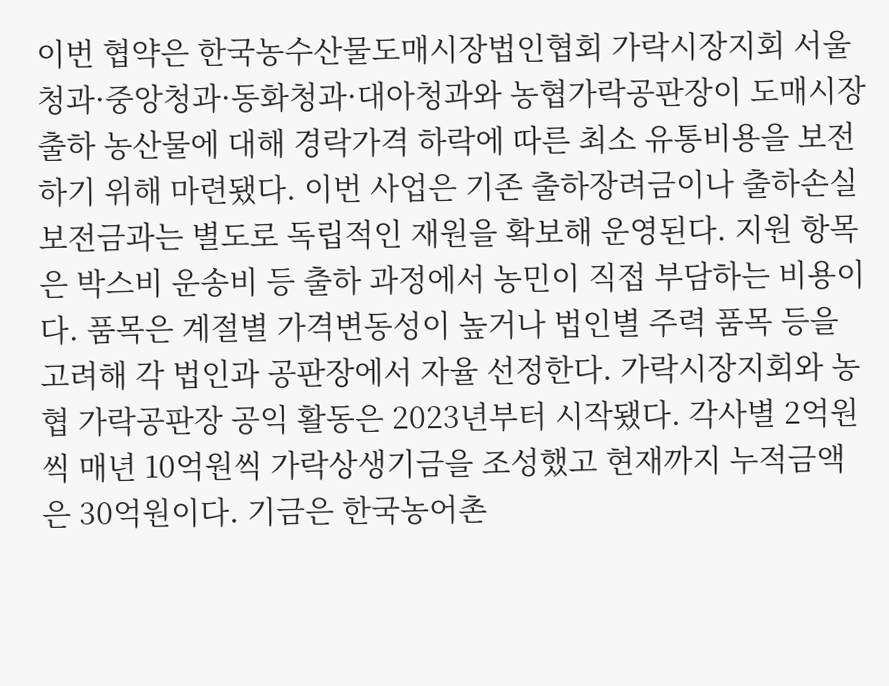이번 협약은 한국농수산물도매시장법인협회 가락시장지회 서울청과·중앙청과·동화청과·대아청과와 농협가락공판장이 도매시장 출하 농산물에 대해 경락가격 하락에 따른 최소 유통비용을 보전하기 위해 마련됐다. 이번 사업은 기존 출하장려금이나 출하손실보전금과는 별도로 독립적인 재원을 확보해 운영된다. 지원 항목은 박스비 운송비 등 출하 과정에서 농민이 직접 부담하는 비용이다. 품목은 계절별 가격변동성이 높거나 법인별 주력 품목 등을 고려해 각 법인과 공판장에서 자율 선정한다. 가락시장지회와 농협 가락공판장 공익 활동은 2023년부터 시작됐다. 각사별 2억원씩 매년 10억원씩 가락상생기금을 조성했고 현재까지 누적금액은 30억원이다. 기금은 한국농어촌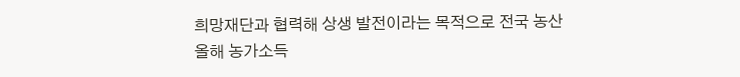희망재단과 협력해 상생 발전이라는 목적으로 전국 농산
올해 농가소득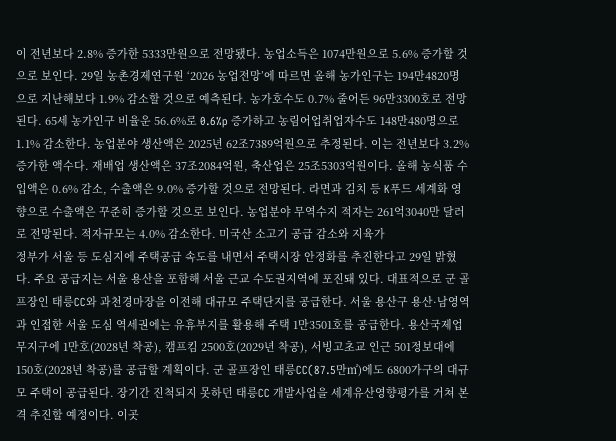이 전년보다 2.8% 증가한 5333만원으로 전망됐다. 농업소득은 1074만원으로 5.6% 증가할 것으로 보인다. 29일 농촌경제연구원 ‘2026 농업전망’에 따르면 올해 농가인구는 194만4820명으로 지난해보다 1.9% 감소할 것으로 예측된다. 농가호수도 0.7% 줄어든 96만3300호로 전망된다. 65세 농가인구 비율운 56.6%로 0.6%p 증가하고 농림어업취업자수도 148만480명으로 1.1% 감소한다. 농업분야 생산액은 2025년 62조7389억원으로 추정된다. 이는 전년보다 3.2% 증가한 액수다. 재배업 생산액은 37조2084억원, 축산업은 25조5303억원이다. 올해 농식품 수입액은 0.6% 감소, 수출액은 9.0% 증가할 것으로 전망된다. 라면과 김치 등 K푸드 세계화 영향으로 수출액은 꾸준히 증가할 것으로 보인다. 농업분야 무역수지 적자는 261억3040만 달러로 전망된다. 적자규모는 4.0% 감소한다. 미국산 소고기 공급 감소와 지육가
정부가 서울 등 도심지에 주택공급 속도를 내면서 주택시장 안정화를 추진한다고 29일 밝혔다. 주요 공급지는 서울 용산을 포함해 서울 근교 수도권지역에 포진돼 있다. 대표적으로 군 골프장인 태릉CC와 과천경마장을 이전해 대규모 주택단지를 공급한다. 서울 용산구 용산·남영역과 인접한 서울 도심 역세권에는 유휴부지를 활용해 주택 1만3501호를 공급한다. 용산국제업무지구에 1만호(2028년 착공), 캠프킴 2500호(2029년 착공), 서빙고초교 인근 501정보대에 150호(2028년 착공)를 공급할 계획이다. 군 골프장인 태릉CC(87.5만㎡)에도 6800가구의 대규모 주택이 공급된다. 장기간 진척되지 못하던 태릉CC 개발사업을 세계유산영향평가를 거쳐 본격 추진할 예정이다. 이곳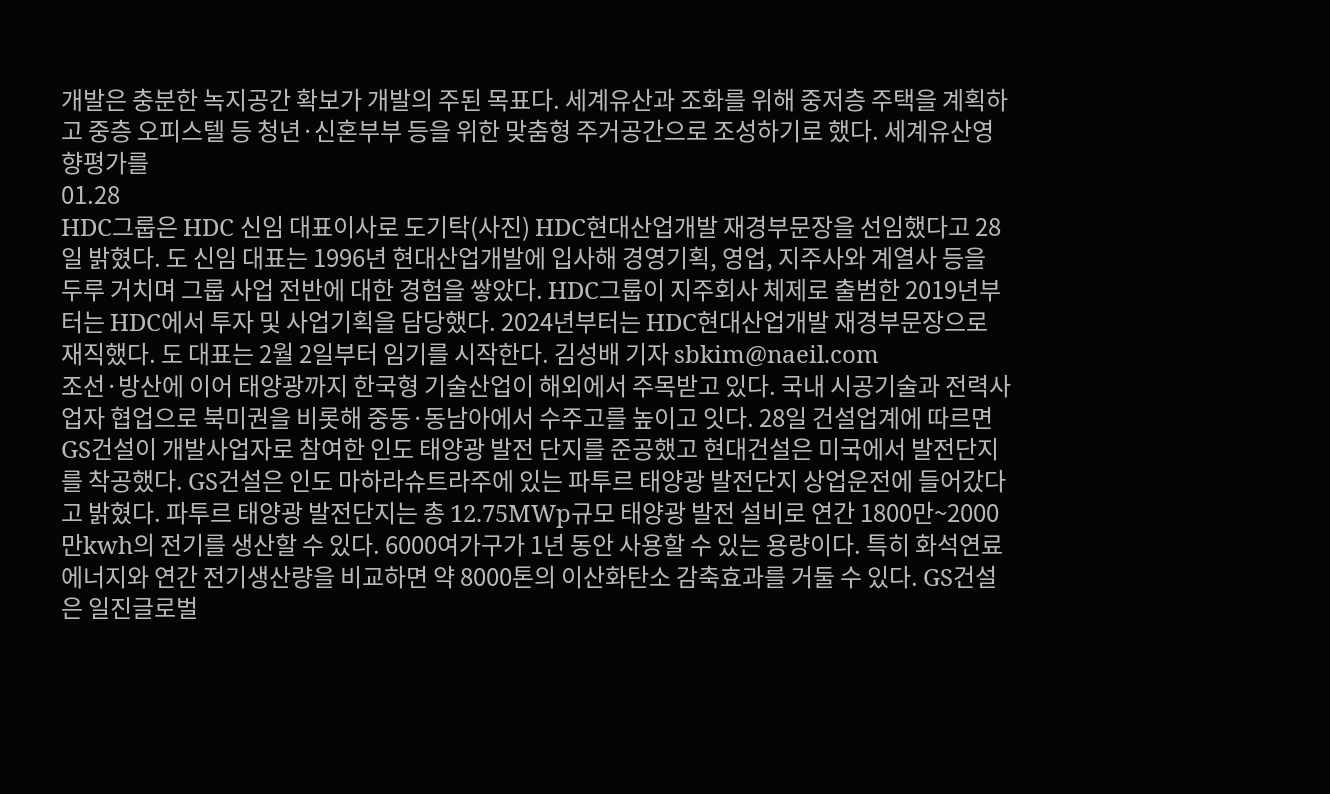개발은 충분한 녹지공간 확보가 개발의 주된 목표다. 세계유산과 조화를 위해 중저층 주택을 계획하고 중층 오피스텔 등 청년·신혼부부 등을 위한 맞춤형 주거공간으로 조성하기로 했다. 세계유산영향평가를
01.28
HDC그룹은 HDC 신임 대표이사로 도기탁(사진) HDC현대산업개발 재경부문장을 선임했다고 28일 밝혔다. 도 신임 대표는 1996년 현대산업개발에 입사해 경영기획, 영업, 지주사와 계열사 등을 두루 거치며 그룹 사업 전반에 대한 경험을 쌓았다. HDC그룹이 지주회사 체제로 출범한 2019년부터는 HDC에서 투자 및 사업기획을 담당했다. 2024년부터는 HDC현대산업개발 재경부문장으로 재직했다. 도 대표는 2월 2일부터 임기를 시작한다. 김성배 기자 sbkim@naeil.com
조선·방산에 이어 태양광까지 한국형 기술산업이 해외에서 주목받고 있다. 국내 시공기술과 전력사업자 협업으로 북미권을 비롯해 중동·동남아에서 수주고를 높이고 잇다. 28일 건설업계에 따르면 GS건설이 개발사업자로 참여한 인도 태양광 발전 단지를 준공했고 현대건설은 미국에서 발전단지를 착공했다. GS건설은 인도 마하라슈트라주에 있는 파투르 태양광 발전단지 상업운전에 들어갔다고 밝혔다. 파투르 태양광 발전단지는 총 12.75MWp규모 태양광 발전 설비로 연간 1800만~2000만kwh의 전기를 생산할 수 있다. 6000여가구가 1년 동안 사용할 수 있는 용량이다. 특히 화석연료에너지와 연간 전기생산량을 비교하면 약 8000톤의 이산화탄소 감축효과를 거둘 수 있다. GS건설은 일진글로벌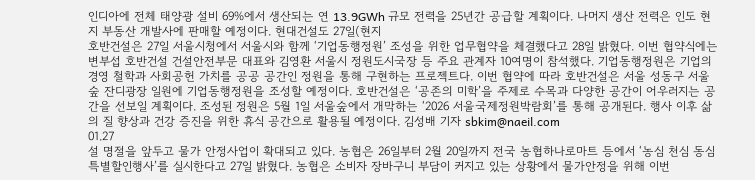인디아에 전체 태양광 설비 69%에서 생산되는 연 13.9GWh 규모 전력을 25년간 공급할 계획이다. 나머지 생산 전력은 인도 현지 부동산 개발사에 판매할 예정이다. 현대건설도 27일(현지
호반건설은 27일 서울시청에서 서울시와 함께 ‘기업동행정원’ 조성을 위한 업무협약을 체결했다고 28일 밝혔다. 이번 협약식에는 변부섭 호반건설 건설안전부문 대표와 김영환 서울시 정원도시국장 등 주요 관계자 10여명이 참석했다. 기업동행정원은 기업의 경영 철학과 사회공헌 가치를 공공 공간인 정원을 통해 구현하는 프로젝트다. 이번 협약에 따라 호반건설은 서울 성동구 서울숲 잔디광장 일원에 기업동행정원을 조성할 예정이다. 호반건설은 ‘공존의 미학’을 주제로 수목과 다양한 공간이 어우러지는 공간을 선보일 계획이다. 조성된 정원은 5월 1일 서울숲에서 개막하는 ‘2026 서울국제정원박람회’를 통해 공개된다. 행사 이후 삶의 질 향상과 건강 증진을 위한 휴식 공간으로 활용될 예정이다. 김성배 기자 sbkim@naeil.com
01.27
설 명절을 앞두고 물가 안정사업이 확대되고 있다. 농협은 26일부터 2월 20일까지 전국 농협하나로마트 등에서 ‘농심 천심 동심 특별할인행사’를 실시한다고 27일 밝혔다. 농협은 소비자 장바구니 부담이 커지고 있는 상황에서 물가안정을 위해 이번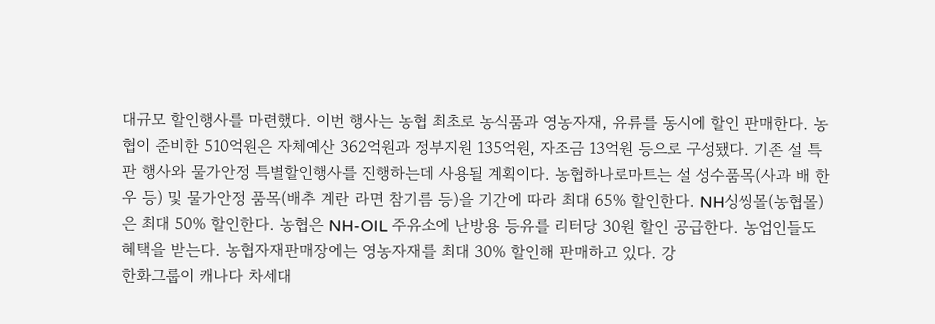대규모 할인행사를 마련했다. 이번 행사는 농협 최초로 농식품과 영농자재, 유류를 동시에 할인 판매한다. 농협이 준비한 510억원은 자체예산 362억원과 정부지원 135억원, 자조금 13억원 등으로 구성됐다. 기존 설 특판 행사와 물가안정 특별할인행사를 진행하는데 사용될 계획이다. 농협하나로마트는 설 성수품목(사과 배 한우 등) 및 물가안정 품목(배추 계란 라면 참기름 등)을 기간에 따라 최대 65% 할인한다. NH싱씽몰(농협몰)은 최대 50% 할인한다. 농협은 NH-OIL 주유소에 난방용 등유를 리터당 30원 할인 공급한다. 농업인들도 혜택을 받는다. 농협자재판매장에는 영농자재를 최대 30% 할인해 판매하고 있다. 강
한화그룹이 캐나다 차세대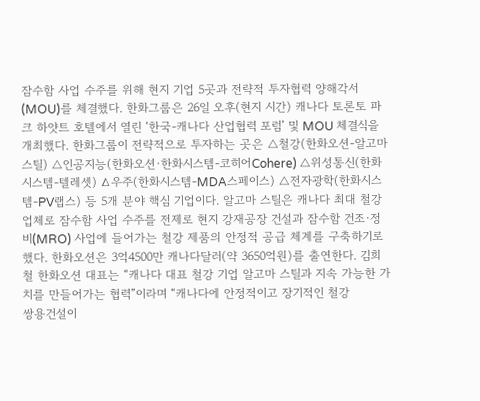잠수함 사업 수주를 위해 현지 기업 5곳과 전략적 투자협력 양해각서(MOU)를 체결했다. 한화그룹은 26일 오후(현지 시간) 캐나다 토론토 파크 하얏트 호텔에서 열린 ‘한국-캐나다 산업협력 포럼’ 및 MOU 체결식을 개최했다. 한화그룹이 전략적으로 투자하는 곳은 △철강(한화오션-알고마 스틸) △인공지능(한화오션·한화시스템-코히어Cohere) △위성통신(한화시스템-텔레셋) ∆우주(한화시스템-MDA스페이스) △전자광학(한화시스템-PV랩스) 등 5개 분야 핵심 기업이다. 알고마 스틸은 캐나다 최대 철강업체로 잠수함 사업 수주를 전제로 현지 강재공장 건설과 잠수함 건조·정비(MRO) 사업에 들어가는 철강 제품의 안정적 공급 체계를 구축하기로 했다. 한화오션은 3억4500만 캐나다달러(약 3650억원)를 출연한다. 김희철 한화오션 대표는 “캐나다 대표 철강 기업 알고마 스틸과 지속 가능한 가치를 만들어가는 협력”이라며 “캐나다에 안정적이고 장기적인 철강
쌍용건설이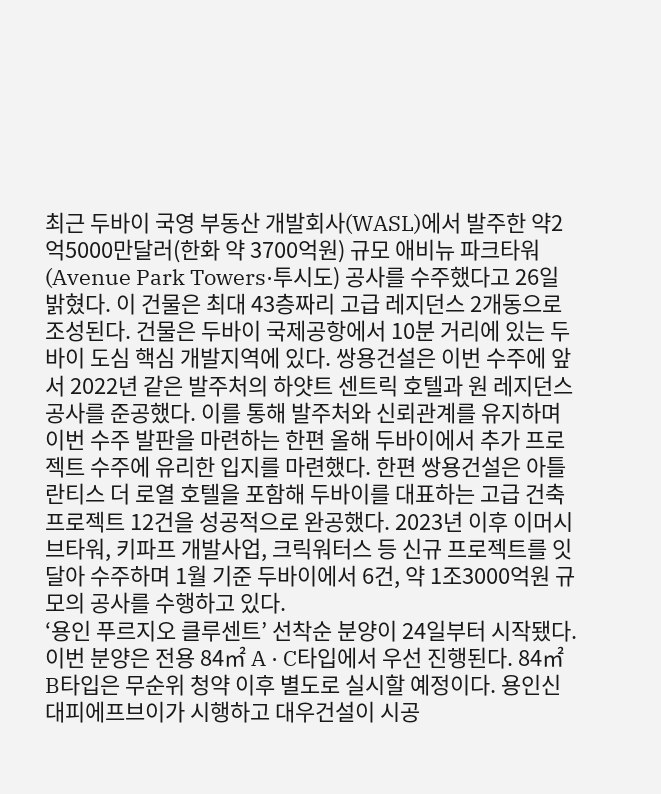최근 두바이 국영 부동산 개발회사(WASL)에서 발주한 약2억5000만달러(한화 약 3700억원) 규모 애비뉴 파크타워(Avenue Park Towers·투시도) 공사를 수주했다고 26일 밝혔다. 이 건물은 최대 43층짜리 고급 레지던스 2개동으로 조성된다. 건물은 두바이 국제공항에서 10분 거리에 있는 두바이 도심 핵심 개발지역에 있다. 쌍용건설은 이번 수주에 앞서 2022년 같은 발주처의 하얏트 센트릭 호텔과 원 레지던스 공사를 준공했다. 이를 통해 발주처와 신뢰관계를 유지하며 이번 수주 발판을 마련하는 한편 올해 두바이에서 추가 프로젝트 수주에 유리한 입지를 마련했다. 한편 쌍용건설은 아틀란티스 더 로열 호텔을 포함해 두바이를 대표하는 고급 건축 프로젝트 12건을 성공적으로 완공했다. 2023년 이후 이머시브타워, 키파프 개발사업, 크릭워터스 등 신규 프로젝트를 잇달아 수주하며 1월 기준 두바이에서 6건, 약 1조3000억원 규모의 공사를 수행하고 있다.
‘용인 푸르지오 클루센트’ 선착순 분양이 24일부터 시작됐다. 이번 분양은 전용 84㎡ A · C타입에서 우선 진행된다. 84㎡ B타입은 무순위 청약 이후 별도로 실시할 예정이다. 용인신대피에프브이가 시행하고 대우건설이 시공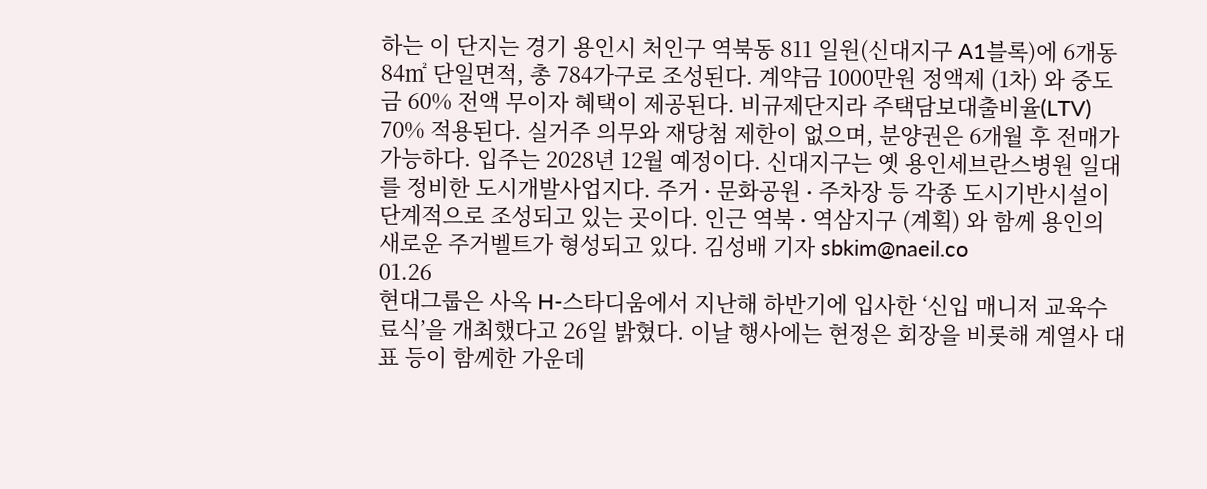하는 이 단지는 경기 용인시 처인구 역북동 811 일원(신대지구 A1블록)에 6개동 84㎡ 단일면적, 총 784가구로 조성된다. 계약금 1000만원 정액제 (1차) 와 중도금 60% 전액 무이자 혜택이 제공된다. 비규제단지라 주택담보대출비율(LTV) 70% 적용된다. 실거주 의무와 재당첨 제한이 없으며, 분양권은 6개월 후 전매가 가능하다. 입주는 2028년 12월 예정이다. 신대지구는 옛 용인세브란스병원 일대를 정비한 도시개발사업지다. 주거 ∙ 문화공원 ∙ 주차장 등 각종 도시기반시설이 단계적으로 조성되고 있는 곳이다. 인근 역북 ∙ 역삼지구 (계획) 와 함께 용인의 새로운 주거벨트가 형성되고 있다. 김성배 기자 sbkim@naeil.co
01.26
현대그룹은 사옥 H-스타디움에서 지난해 하반기에 입사한 ‘신입 매니저 교육수료식’을 개최했다고 26일 밝혔다. 이날 행사에는 현정은 회장을 비롯해 계열사 대표 등이 함께한 가운데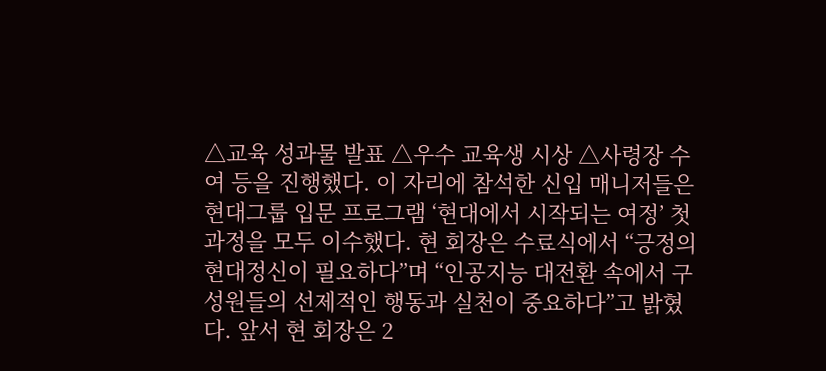△교육 성과물 발표 △우수 교육생 시상 △사령장 수여 등을 진행했다. 이 자리에 참석한 신입 매니저들은 현대그룹 입문 프로그램 ‘현대에서 시작되는 여정’ 첫 과정을 모두 이수했다. 현 회장은 수료식에서 “긍정의 현대정신이 필요하다”며 “인공지능 대전환 속에서 구성원들의 선제적인 행동과 실천이 중요하다”고 밝혔다. 앞서 현 회장은 2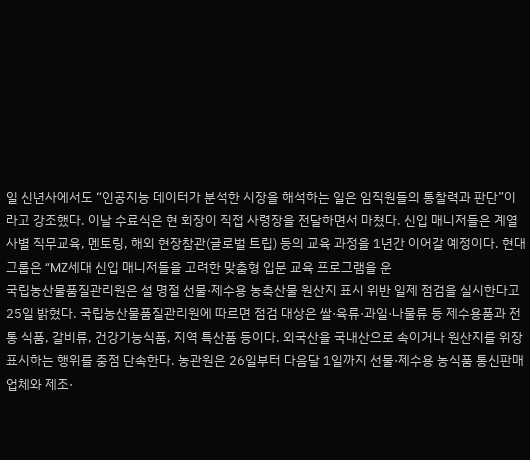일 신년사에서도 “인공지능 데이터가 분석한 시장을 해석하는 일은 임직원들의 통찰력과 판단”이라고 강조했다. 이날 수료식은 현 회장이 직접 사령장을 전달하면서 마쳤다. 신입 매니저들은 계열사별 직무교육, 멘토링, 해외 현장참관(글로벌 트립) 등의 교육 과정을 1년간 이어갈 예정이다. 현대그룹은 “MZ세대 신입 매니저들을 고려한 맞춤형 입문 교육 프로그램을 운
국립농산물품질관리원은 설 명절 선물·제수용 농축산물 원산지 표시 위반 일제 점검을 실시한다고 25일 밝혔다. 국립농산물품질관리원에 따르면 점검 대상은 쌀·육류·과일·나물류 등 제수용품과 전통 식품, 갈비류, 건강기능식품, 지역 특산품 등이다. 외국산을 국내산으로 속이거나 원산지를 위장 표시하는 행위를 중점 단속한다. 농관원은 26일부터 다음달 1일까지 선물·제수용 농식품 통신판매업체와 제조·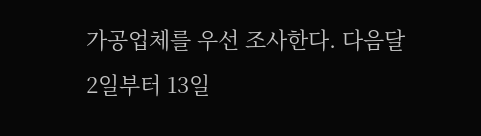가공업체를 우선 조사한다. 다음달 2일부터 13일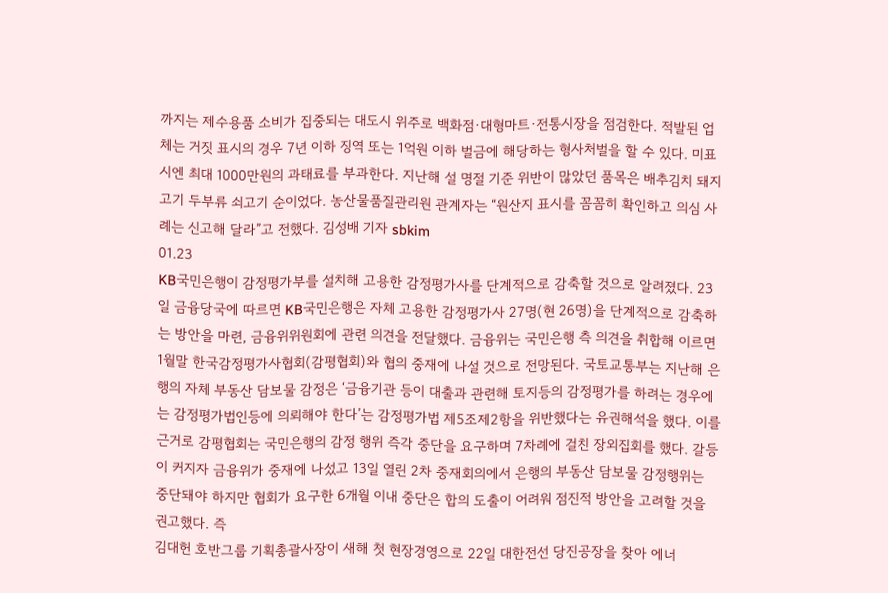까지는 제수용품 소비가 집중되는 대도시 위주로 백화점·대형마트·전통시장을 점검한다. 적발된 업체는 거짓 표시의 경우 7년 이하 징역 또는 1억원 이하 벌금에 해당하는 형사처벌을 할 수 있다. 미표시엔 최대 1000만원의 과태료를 부과한다. 지난해 설 명절 기준 위반이 많았던 품목은 배추김치 돼지고기 두부류 쇠고기 순이었다. 농산물품질관리원 관계자는 “원산지 표시를 꼼꼼히 확인하고 의심 사례는 신고해 달라”고 전했다. 김성배 기자 sbkim
01.23
KB국민은행이 감정평가부를 설치해 고용한 감정평가사를 단계적으로 감축할 것으로 알려졌다. 23일 금융당국에 따르면 KB국민은행은 자체 고용한 감정평가사 27명(현 26명)을 단계적으로 감축하는 방안을 마련, 금융위위원회에 관련 의견을 전달했다. 금융위는 국민은행 측 의견을 취합해 이르면 1월말 한국감정평가사협회(감평협회)와 협의 중재에 나설 것으로 전망된다. 국토교통부는 지난해 은행의 자체 부동산 담보물 감정은 ‘금융기관 등이 대출과 관련해 토지등의 감정평가를 하려는 경우에는 감정평가법인등에 의뢰해야 한다’는 감정평가법 제5조제2항을 위반했다는 유권해석을 했다. 이를 근거로 감평협회는 국민은행의 감정 행위 즉각 중단을 요구하며 7차례에 걸친 장외집회를 했다. 갈등이 커지자 금융위가 중재에 나섰고 13일 열린 2차 중재회의에서 은행의 부동산 담보물 감정행위는 중단돼야 하지만 협회가 요구한 6개월 이내 중단은 합의 도출이 어려워 점진적 방안을 고려할 것을 권고했다. 즉
김대헌 호반그룹 기획총괄사장이 새해 첫 현장경영으로 22일 대한전선 당진공장을 찾아 에너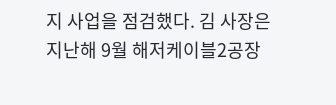지 사업을 점검했다. 김 사장은 지난해 9월 해저케이블2공장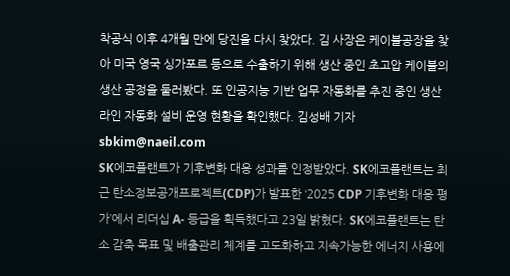착공식 이후 4개월 만에 당진을 다시 찾았다. 김 사장은 케이블공장을 찾아 미국 영국 싱가포르 등으로 수출하기 위해 생산 중인 초고압 케이블의 생산 공정을 둘러봤다. 또 인공지능 기반 업무 자동화를 추진 중인 생산라인 자동화 설비 운영 현황을 확인했다. 김성배 기자 sbkim@naeil.com
SK에코플랜트가 기후변화 대응 성과를 인정받았다. SK에코플랜트는 최근 탄소정보공개프로젝트(CDP)가 발표한 ‘2025 CDP 기후변화 대응 평가’에서 리더십 A- 등급을 획득했다고 23일 밝혔다. SK에코플랜트는 탄소 감축 목표 및 배출관리 체계를 고도화하고 지속가능한 에너지 사용에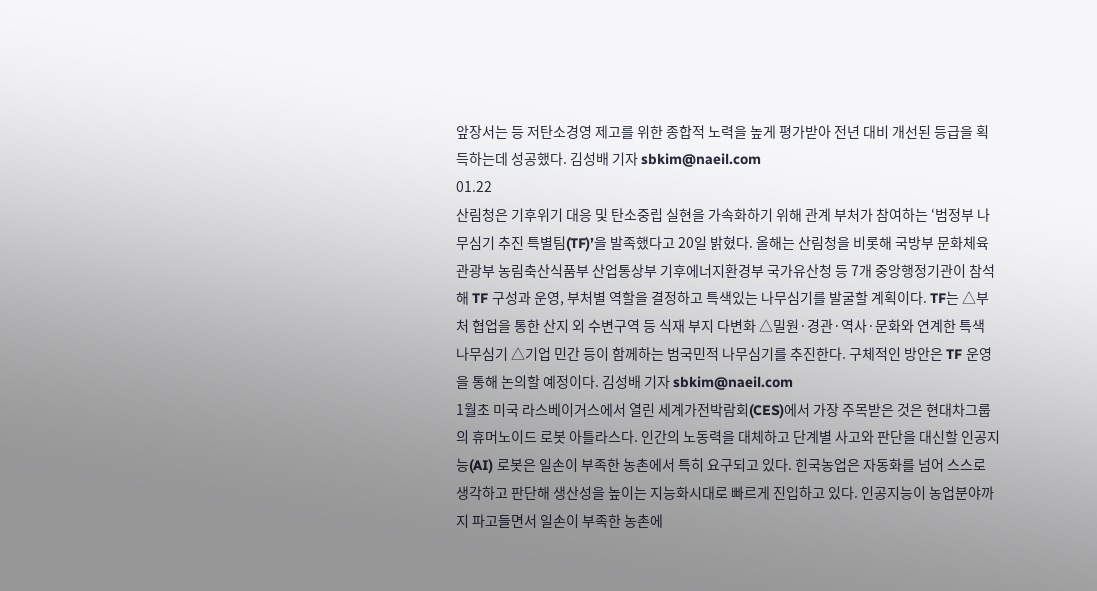앞장서는 등 저탄소경영 제고를 위한 종합적 노력을 높게 평가받아 전년 대비 개선된 등급을 획득하는데 성공했다. 김성배 기자 sbkim@naeil.com
01.22
산림청은 기후위기 대응 및 탄소중립 실현을 가속화하기 위해 관계 부처가 참여하는 ‘범정부 나무심기 추진 특별팀(TF)’을 발족했다고 20일 밝혔다. 올해는 산림청을 비롯해 국방부 문화체육관광부 농림축산식품부 산업통상부 기후에너지환경부 국가유산청 등 7개 중앙행정기관이 참석해 TF 구성과 운영, 부처별 역할을 결정하고 특색있는 나무심기를 발굴할 계획이다. TF는 △부처 협업을 통한 산지 외 수변구역 등 식재 부지 다변화 △밀원·경관·역사·문화와 연계한 특색 나무심기 △기업 민간 등이 함께하는 범국민적 나무심기를 추진한다. 구체적인 방안은 TF 운영을 통해 논의할 예정이다. 김성배 기자 sbkim@naeil.com
1월초 미국 라스베이거스에서 열린 세계가전박람회(CES)에서 가장 주목받은 것은 현대차그룹의 휴머노이드 로봇 아틀라스다. 인간의 노동력을 대체하고 단계별 사고와 판단을 대신할 인공지능(AI) 로봇은 일손이 부족한 농촌에서 특히 요구되고 있다. 힌국농업은 자동화를 넘어 스스로 생각하고 판단해 생산성을 높이는 지능화시대로 빠르게 진입하고 있다. 인공지능이 농업분야까지 파고들면서 일손이 부족한 농촌에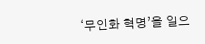‘무인화 혁명’을 일으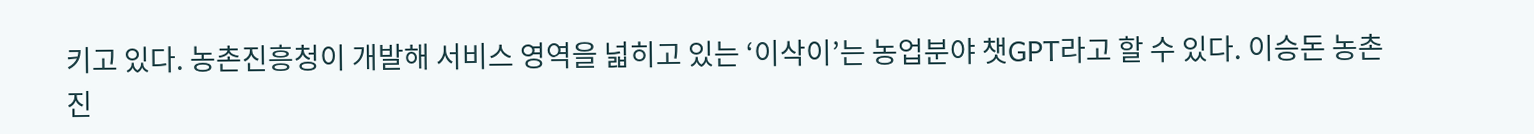키고 있다. 농촌진흥청이 개발해 서비스 영역을 넓히고 있는 ‘이삭이’는 농업분야 챗GPT라고 할 수 있다. 이승돈 농촌진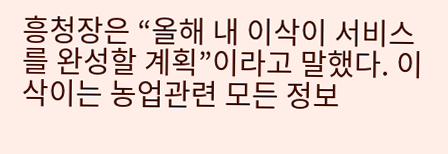흥청장은 “올해 내 이삭이 서비스를 완성할 계획”이라고 말했다. 이삭이는 농업관련 모든 정보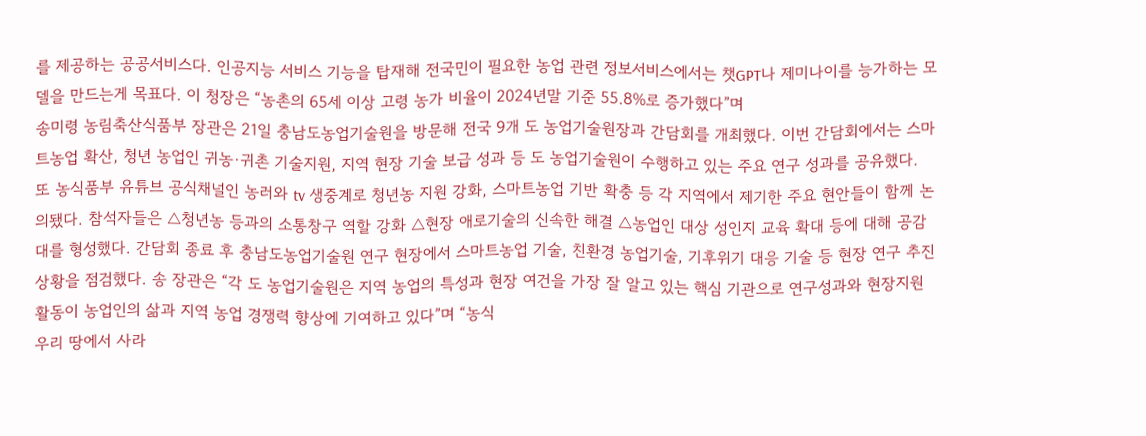를 제공하는 공공서비스다. 인공지능 서비스 기능을 탑재해 전국민이 필요한 농업 관련 정보서비스에서는 챗GPT나 제미나이를 능가하는 모델을 만드는게 목표다. 이 청장은 “농촌의 65세 이상 고령 농가 비율이 2024년말 기준 55.8%로 증가했다”며
송미령 농림축산식품부 장관은 21일 충남도농업기술원을 방문해 전국 9개 도 농업기술원장과 간담회를 개최했다. 이번 간담회에서는 스마트농업 확산, 청년 농업인 귀농·귀촌 기술지원, 지역 현장 기술 보급 성과 등 도 농업기술원이 수행하고 있는 주요 연구 성과를 공유했다. 또 농식품부 유튜브 공식채널인 농러와 tv 생중계로 청년농 지원 강화, 스마트농업 기반 확충 등 각 지역에서 제기한 주요 현안들이 함께 논의됐다. 참석자들은 △청년농 등과의 소통창구 역할 강화 △현장 애로기술의 신속한 해결 △농업인 대상 성인지 교육 확대 등에 대해 공감대를 형성했다. 간담회 종료 후 충남도농업기술원 연구 현장에서 스마트농업 기술, 친환경 농업기술, 기후위기 대응 기술 등 현장 연구 추진 상황을 점검했다. 송 장관은 “각 도 농업기술원은 지역 농업의 특성과 현장 여건을 가장 잘 알고 있는 핵심 기관으로 연구성과와 현장지원 활동이 농업인의 삶과 지역 농업 경쟁력 향상에 기여하고 있다”며 “농식
우리 땅에서 사라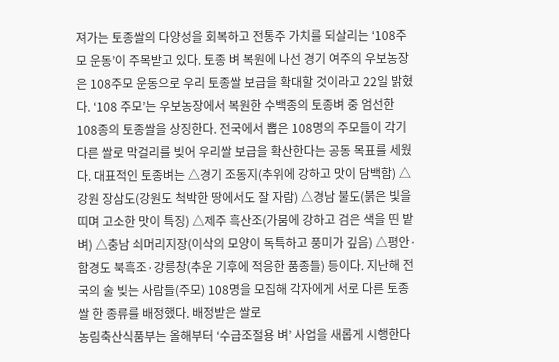져가는 토종쌀의 다양성을 회복하고 전통주 가치를 되살리는 ‘108주모 운동’이 주목받고 있다. 토종 벼 복원에 나선 경기 여주의 우보농장은 108주모 운동으로 우리 토종쌀 보급을 확대할 것이라고 22일 밝혔다. ‘108 주모’는 우보농장에서 복원한 수백종의 토종벼 중 엄선한 108종의 토종쌀을 상징한다. 전국에서 뽑은 108명의 주모들이 각기 다른 쌀로 막걸리를 빚어 우리쌀 보급을 확산한다는 공동 목표를 세웠다. 대표적인 토종벼는 △경기 조동지(추위에 강하고 맛이 담백함) △강원 장삼도(강원도 척박한 땅에서도 잘 자람) △경남 불도(붉은 빛을 띠며 고소한 맛이 특징) △제주 흑산조(가뭄에 강하고 검은 색을 띤 밭벼) △충남 쇠머리지장(이삭의 모양이 독특하고 풍미가 깊음) △평안·함경도 북흑조·강릉창(추운 기후에 적응한 품종들) 등이다. 지난해 전국의 술 빚는 사람들(주모) 108명을 모집해 각자에게 서로 다른 토종쌀 한 종류를 배정했다. 배정받은 쌀로
농림축산식품부는 올해부터 ‘수급조절용 벼’ 사업을 새롭게 시행한다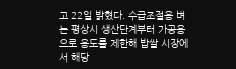고 22일 밝혔다. 수급조절용 벼는 평상시 생산단계부터 가공용으로 용도를 제한해 밥쌀 시장에서 해당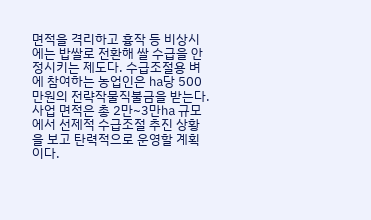면적을 격리하고 흉작 등 비상시에는 밥쌀로 전환해 쌀 수급을 안정시키는 제도다. 수급조절용 벼에 참여하는 농업인은 ㏊당 500만원의 전략작물직불금을 받는다. 사업 면적은 총 2만~3만㏊ 규모에서 선제적 수급조절 추진 상황을 보고 탄력적으로 운영할 계획이다.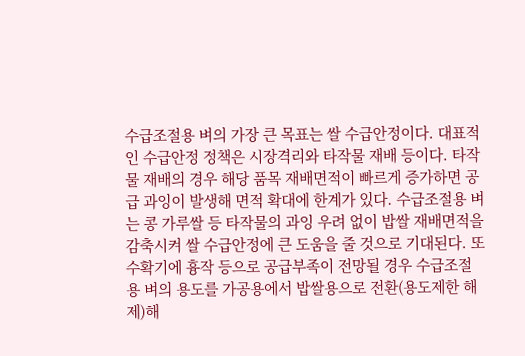수급조절용 벼의 가장 큰 목표는 쌀 수급안정이다. 대표적인 수급안정 정책은 시장격리와 타작물 재배 등이다. 타작물 재배의 경우 해당 품목 재배면적이 빠르게 증가하면 공급 과잉이 발생해 면적 확대에 한계가 있다. 수급조절용 벼는 콩 가루쌀 등 타작물의 과잉 우려 없이 밥쌀 재배면적을 감축시켜 쌀 수급안정에 큰 도움을 줄 것으로 기대된다. 또 수확기에 흉작 등으로 공급부족이 전망될 경우 수급조절용 벼의 용도를 가공용에서 밥쌀용으로 전환(용도제한 해제)해